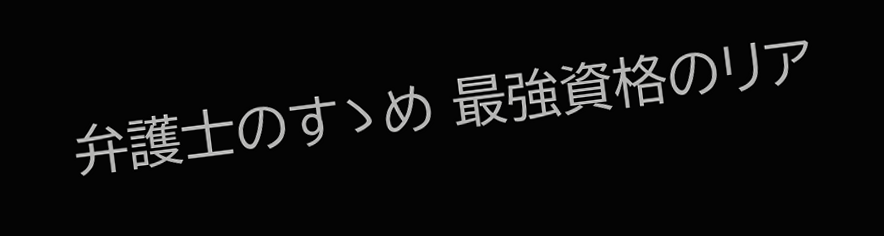弁護士のすゝめ 最強資格のリア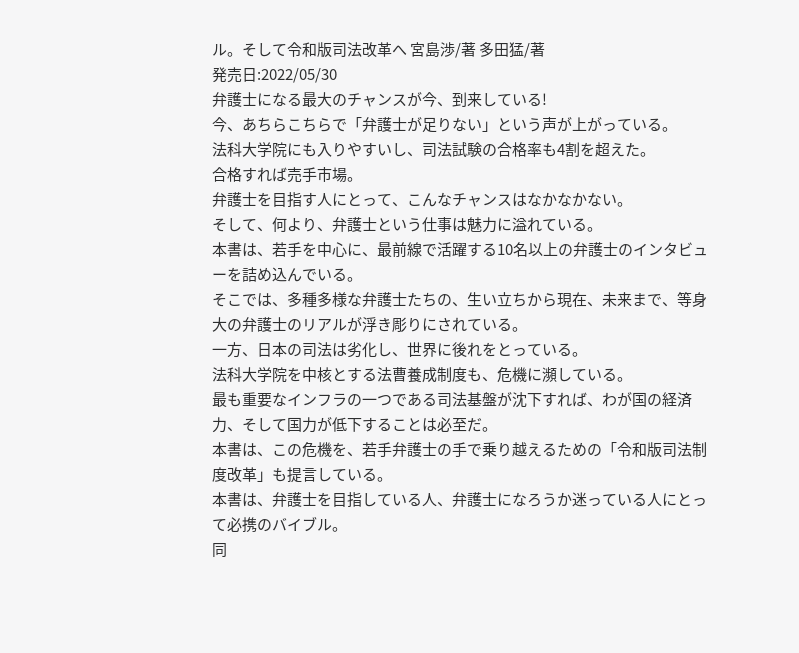ル。そして令和版司法改革へ 宮島渉/著 多田猛/著
発売日:2022/05/30
弁護士になる最大のチャンスが今、到来している!
今、あちらこちらで「弁護士が足りない」という声が上がっている。
法科大学院にも入りやすいし、司法試験の合格率も4割を超えた。
合格すれば売手市場。
弁護士を目指す人にとって、こんなチャンスはなかなかない。
そして、何より、弁護士という仕事は魅力に溢れている。
本書は、若手を中心に、最前線で活躍する10名以上の弁護士のインタビューを詰め込んでいる。
そこでは、多種多様な弁護士たちの、生い立ちから現在、未来まで、等身大の弁護士のリアルが浮き彫りにされている。
一方、日本の司法は劣化し、世界に後れをとっている。
法科大学院を中核とする法曹養成制度も、危機に瀕している。
最も重要なインフラの一つである司法基盤が沈下すれば、わが国の経済力、そして国力が低下することは必至だ。
本書は、この危機を、若手弁護士の手で乗り越えるための「令和版司法制度改革」も提言している。
本書は、弁護士を目指している人、弁護士になろうか迷っている人にとって必携のバイブル。
同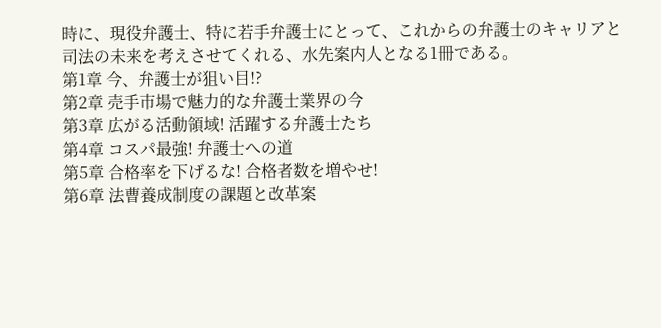時に、現役弁護士、特に若手弁護士にとって、これからの弁護士のキャリアと司法の未来を考えさせてくれる、水先案内人となる1冊である。
第1章 今、弁護士が狙い目!?
第2章 売手市場で魅力的な弁護士業界の今
第3章 広がる活動領域! 活躍する弁護士たち
第4章 コスパ最強! 弁護士への道
第5章 合格率を下げるな! 合格者数を増やせ!
第6章 法曹養成制度の課題と改革案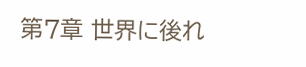第7章 世界に後れ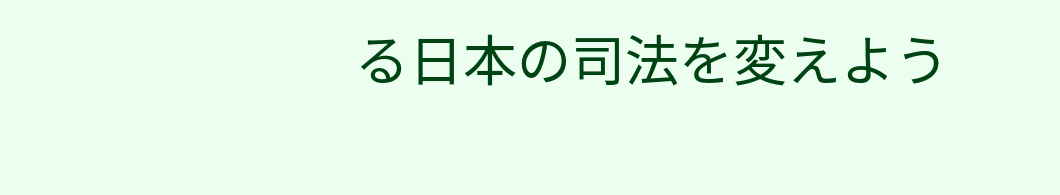る日本の司法を変えよう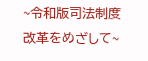~令和版司法制度改革をめざして~